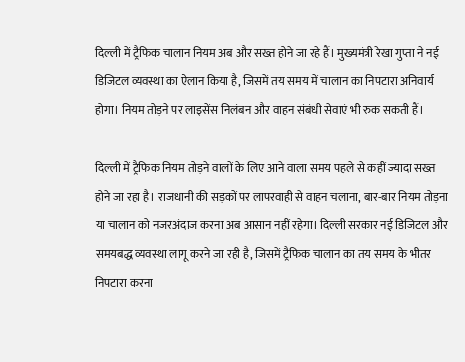दिल्ली में ट्रैफिक चालान नियम अब और सख्त होने जा रहे हैं। मुख्यमंत्री रेखा गुप्ता ने नई डिजिटल व्यवस्था का ऐलान किया है, जिसमें तय समय में चालान का निपटारा अनिवार्य होगा। नियम तोड़ने पर लाइसेंस निलंबन और वाहन संबंधी सेवाएं भी रुक सकती हैं।

दिल्ली में ट्रैफिक नियम तोड़ने वालों के लिए आने वाला समय पहले से कहीं ज्यादा सख्त होने जा रहा है। राजधानी की सड़कों पर लापरवाही से वाहन चलाना, बार-बार नियम तोड़ना या चालान को नजरअंदाज करना अब आसान नहीं रहेगा। दिल्ली सरकार नई डिजिटल और समयबद्ध व्यवस्था लागू करने जा रही है, जिसमें ट्रैफिक चालान का तय समय के भीतर निपटारा करना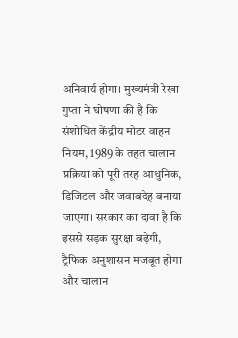अनिवार्य होगा। मुख्यमंत्री रेखा गुप्ता ने घोषणा की है कि संशोधित केंद्रीय मोटर वाहन नियम, 1989 के तहत चालान प्रक्रिया को पूरी तरह आधुनिक, डिजिटल और जवाबदेह बनाया जाएगा। सरकार का दावा है कि इससे सड़क सुरक्षा बढ़ेगी, ट्रैफिक अनुशासन मजबूत होगा और चालान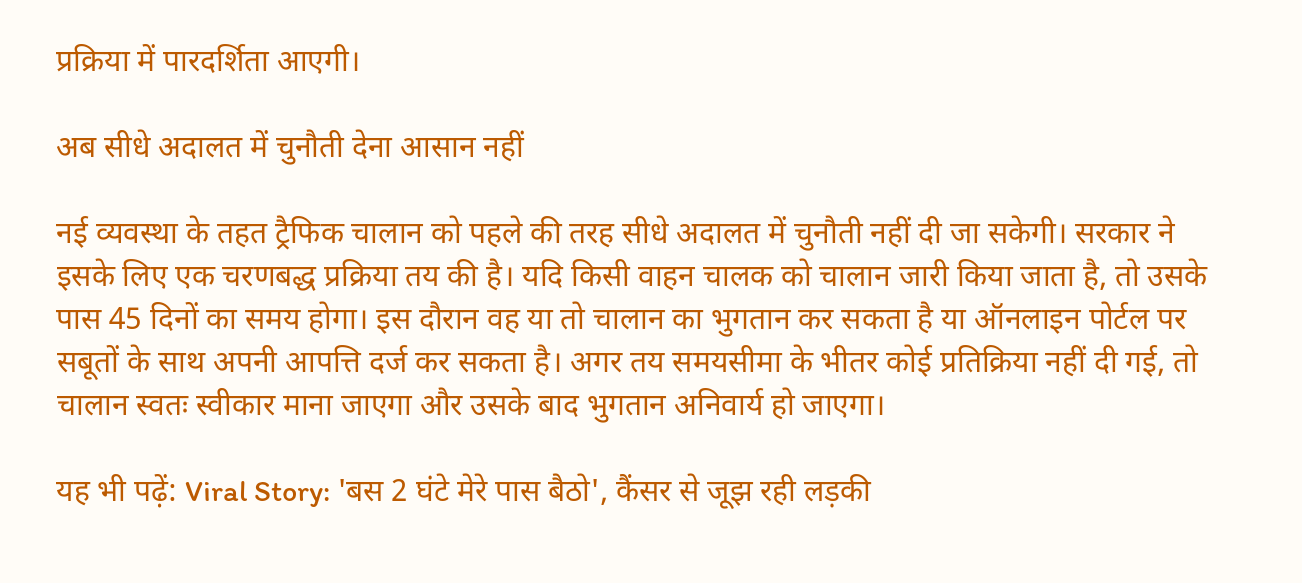प्रक्रिया में पारदर्शिता आएगी।

अब सीधे अदालत में चुनौती देना आसान नहीं

नई व्यवस्था के तहत ट्रैफिक चालान को पहले की तरह सीधे अदालत में चुनौती नहीं दी जा सकेगी। सरकार ने इसके लिए एक चरणबद्ध प्रक्रिया तय की है। यदि किसी वाहन चालक को चालान जारी किया जाता है, तो उसके पास 45 दिनों का समय होगा। इस दौरान वह या तो चालान का भुगतान कर सकता है या ऑनलाइन पोर्टल पर सबूतों के साथ अपनी आपत्ति दर्ज कर सकता है। अगर तय समयसीमा के भीतर कोई प्रतिक्रिया नहीं दी गई, तो चालान स्वतः स्वीकार माना जाएगा और उसके बाद भुगतान अनिवार्य हो जाएगा।

यह भी पढ़ें: Viral Story: 'बस 2 घंटे मेरे पास बैठो', कैंसर से जूझ रही लड़की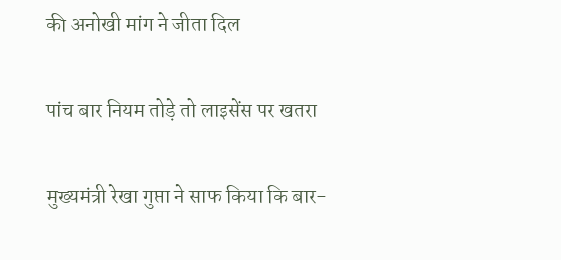की अनोखी मांग ने जीता दिल

पांच बार नियम तोड़े तो लाइसेंस पर खतरा

मुख्यमंत्री रेखा गुप्ता ने साफ किया कि बार-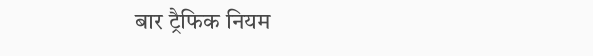बार ट्रैफिक नियम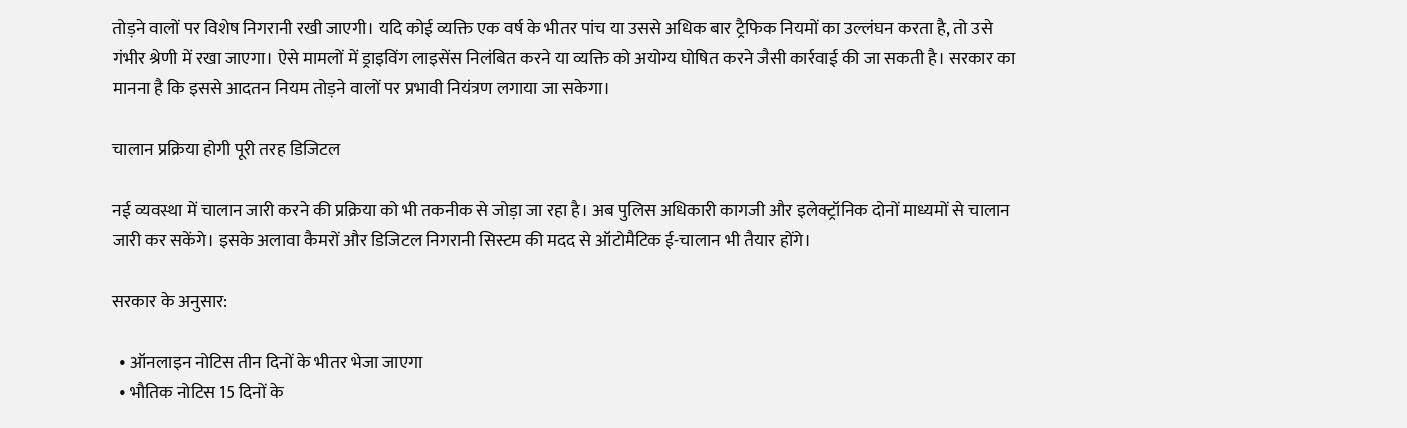तोड़ने वालों पर विशेष निगरानी रखी जाएगी। यदि कोई व्यक्ति एक वर्ष के भीतर पांच या उससे अधिक बार ट्रैफिक नियमों का उल्लंघन करता है, तो उसे गंभीर श्रेणी में रखा जाएगा। ऐसे मामलों में ड्राइविंग लाइसेंस निलंबित करने या व्यक्ति को अयोग्य घोषित करने जैसी कार्रवाई की जा सकती है। सरकार का मानना है कि इससे आदतन नियम तोड़ने वालों पर प्रभावी नियंत्रण लगाया जा सकेगा।

चालान प्रक्रिया होगी पूरी तरह डिजिटल

नई व्यवस्था में चालान जारी करने की प्रक्रिया को भी तकनीक से जोड़ा जा रहा है। अब पुलिस अधिकारी कागजी और इलेक्ट्रॉनिक दोनों माध्यमों से चालान जारी कर सकेंगे। इसके अलावा कैमरों और डिजिटल निगरानी सिस्टम की मदद से ऑटोमैटिक ई-चालान भी तैयार होंगे।

सरकार के अनुसार:

  • ऑनलाइन नोटिस तीन दिनों के भीतर भेजा जाएगा
  • भौतिक नोटिस 15 दिनों के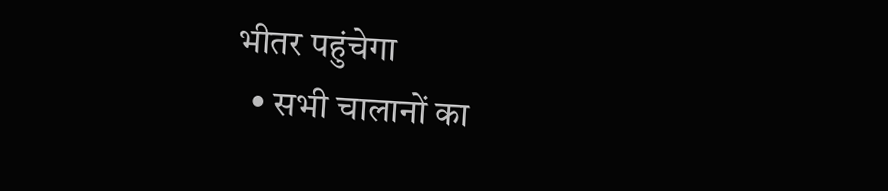भीतर पहुंचेगा
  • सभी चालानों का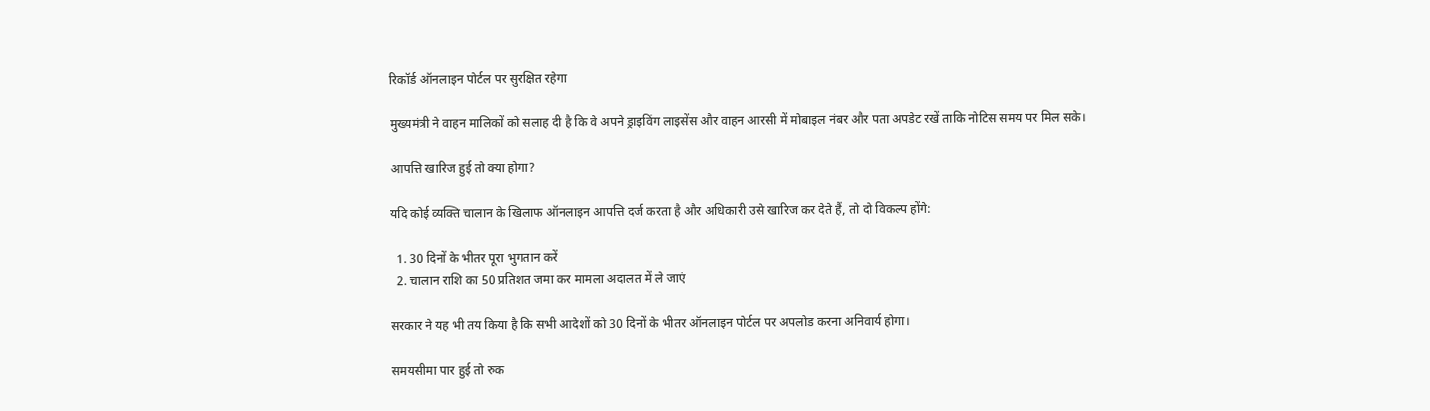रिकॉर्ड ऑनलाइन पोर्टल पर सुरक्षित रहेगा

मुख्यमंत्री ने वाहन मालिकों को सलाह दी है कि वे अपने ड्राइविंग लाइसेंस और वाहन आरसी में मोबाइल नंबर और पता अपडेट रखें ताकि नोटिस समय पर मिल सके।

आपत्ति खारिज हुई तो क्या होगा?

यदि कोई व्यक्ति चालान के खिलाफ ऑनलाइन आपत्ति दर्ज करता है और अधिकारी उसे खारिज कर देते हैं, तो दो विकल्प होंगे:

  1. 30 दिनों के भीतर पूरा भुगतान करें
  2. चालान राशि का 50 प्रतिशत जमा कर मामला अदालत में ले जाएं

सरकार ने यह भी तय किया है कि सभी आदेशों को 30 दिनों के भीतर ऑनलाइन पोर्टल पर अपलोड करना अनिवार्य होगा।

समयसीमा पार हुई तो रुक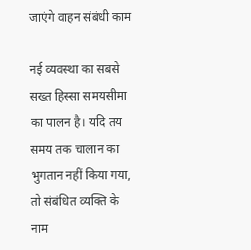जाएंगे वाहन संबंधी काम

नई व्यवस्था का सबसे सख्त हिस्सा समयसीमा का पालन है। यदि तय समय तक चालान का भुगतान नहीं किया गया, तो संबंधित व्यक्ति के नाम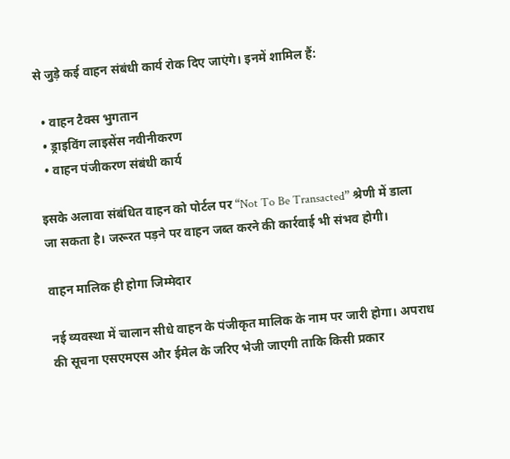से जुड़े कई वाहन संबंधी कार्य रोक दिए जाएंगे। इनमें शामिल हैं:

  • वाहन टैक्स भुगतान
  • ड्राइविंग लाइसेंस नवीनीकरण
  • वाहन पंजीकरण संबंधी कार्य

इसके अलावा संबंधित वाहन को पोर्टल पर “Not To Be Transacted” श्रेणी में डाला जा सकता है। जरूरत पड़ने पर वाहन जब्त करने की कार्रवाई भी संभव होगी।

वाहन मालिक ही होगा जिम्मेदार

नई व्यवस्था में चालान सीधे वाहन के पंजीकृत मालिक के नाम पर जारी होगा। अपराध की सूचना एसएमएस और ईमेल के जरिए भेजी जाएगी ताकि किसी प्रकार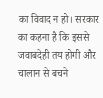का विवाद न हो। सरकार का कहना है कि इससे जवाबदेही तय होगी और चालान से बचने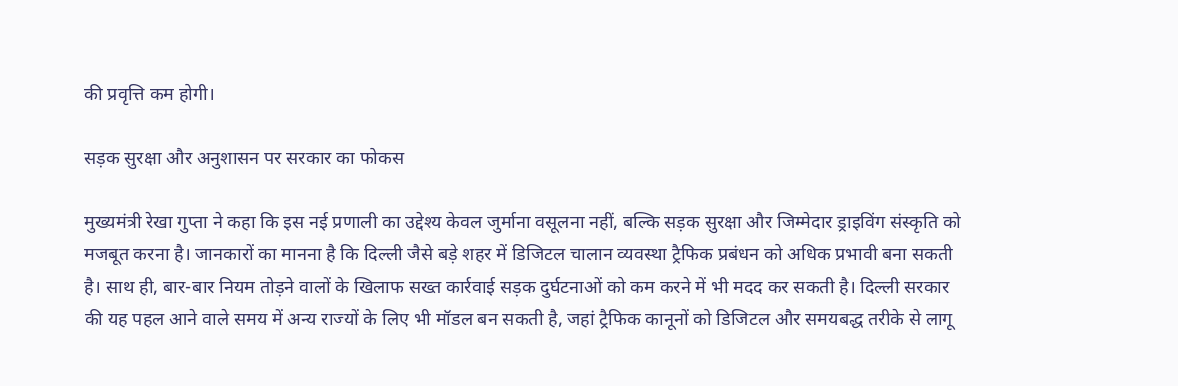की प्रवृत्ति कम होगी।

सड़क सुरक्षा और अनुशासन पर सरकार का फोकस

मुख्यमंत्री रेखा गुप्ता ने कहा कि इस नई प्रणाली का उद्देश्य केवल जुर्माना वसूलना नहीं, बल्कि सड़क सुरक्षा और जिम्मेदार ड्राइविंग संस्कृति को मजबूत करना है। जानकारों का मानना है कि दिल्ली जैसे बड़े शहर में डिजिटल चालान व्यवस्था ट्रैफिक प्रबंधन को अधिक प्रभावी बना सकती है। साथ ही, बार-बार नियम तोड़ने वालों के खिलाफ सख्त कार्रवाई सड़क दुर्घटनाओं को कम करने में भी मदद कर सकती है। दिल्ली सरकार की यह पहल आने वाले समय में अन्य राज्यों के लिए भी मॉडल बन सकती है, जहां ट्रैफिक कानूनों को डिजिटल और समयबद्ध तरीके से लागू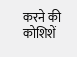करने की कोशिशें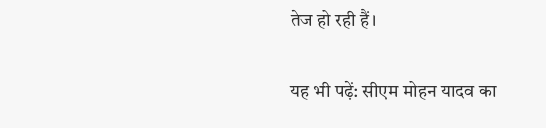तेज हो रही हैं।

यह भी पढ़ें: सीएम मोहन यादव का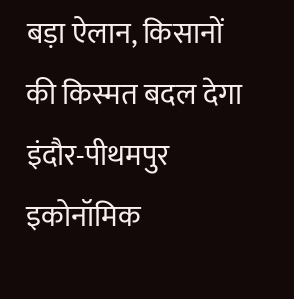बड़ा ऐलान, किसानों की किस्मत बदल देगा इंदौर-पीथमपुर इकोनॉमिक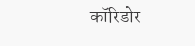कॉरिडोर